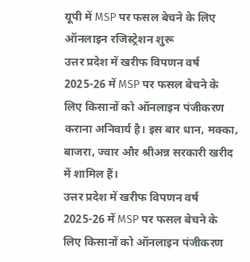यूपी में MSP पर फसल बेचने के लिए ऑनलाइन रजिस्ट्रेशन शुरू
उत्तर प्रदेश में खरीफ विपणन वर्ष 2025-26 में MSP पर फसल बेचने के लिए किसानों को ऑनलाइन पंजीकरण कराना अनिवार्य है। इस बार धान, मक्का, बाजरा, ज्वार और श्रीअन्न सरकारी खरीद में शामिल हैं।
उत्तर प्रदेश में खरीफ विपणन वर्ष 2025-26 में MSP पर फसल बेचने के लिए किसानों को ऑनलाइन पंजीकरण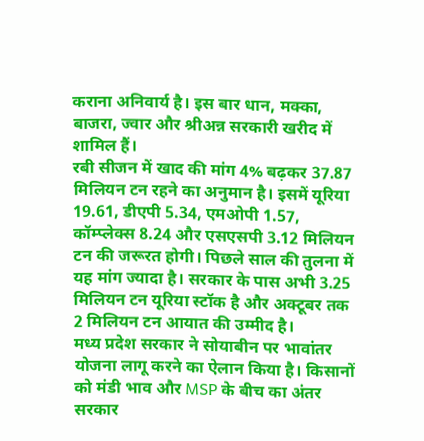कराना अनिवार्य है। इस बार धान, मक्का, बाजरा, ज्वार और श्रीअन्न सरकारी खरीद में शामिल हैं।
रबी सीजन में खाद की मांग 4% बढ़कर 37.87 मिलियन टन रहने का अनुमान है। इसमें यूरिया 19.61, डीएपी 5.34, एमओपी 1.57, कॉम्प्लेक्स 8.24 और एसएसपी 3.12 मिलियन टन की जरूरत होगी। पिछले साल की तुलना में यह मांग ज्यादा है। सरकार के पास अभी 3.25 मिलियन टन यूरिया स्टॉक है और अक्टूबर तक 2 मिलियन टन आयात की उम्मीद है।
मध्य प्रदेश सरकार ने सोयाबीन पर भावांतर योजना लागू करने का ऐलान किया है। किसानों को मंडी भाव और MSP के बीच का अंतर सरकार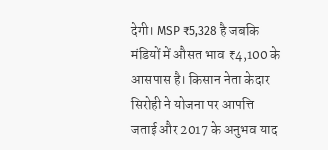देगी। MSP ₹5,328 है जबकि मंडियों में औसत भाव ₹4,100 के आसपास है। किसान नेता केदार सिरोही ने योजना पर आपत्ति जताई और 2017 के अनुभव याद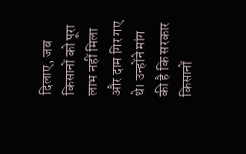दिलाए, जब किसानों को पूरा लाभ नहीं मिला और दाम गिर गए थे। उन्होंने मांग की है कि सरकार किसानों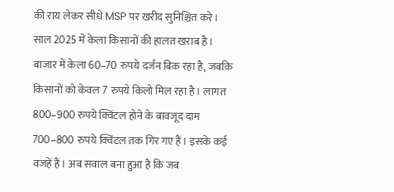की राय लेकर सीधे MSP पर खरीद सुनिश्चित करे।
साल 2025 में केला किसानों की हालत खराब है। बाजार में केला 60–70 रुपये दर्जन बिक रहा है, जबकि किसानों को केवल 7 रुपये किलो मिल रहा है। लागत 800–900 रुपये क्विंटल होने के बावजूद दाम 700–800 रुपये क्विंटल तक गिर गए हैं। इसके कई वजहें हैं। अब सवाल बना हुआ है कि जब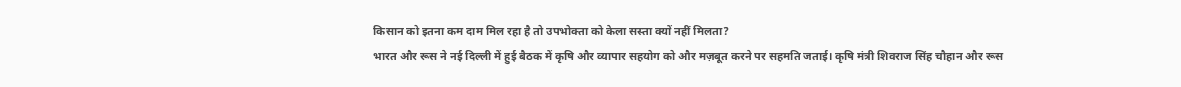किसान को इतना कम दाम मिल रहा है तो उपभोक्ता को केला सस्ता क्यों नहीं मिलता?
भारत और रूस ने नई दिल्ली में हुई बैठक में कृषि और व्यापार सहयोग को और मज़बूत करने पर सहमति जताई। कृषि मंत्री शिवराज सिंह चौहान और रूस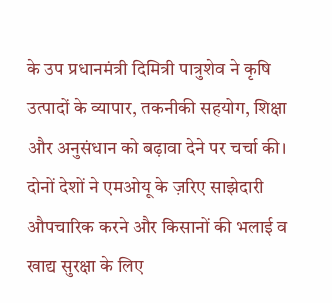के उप प्रधानमंत्री दिमित्री पात्रुशेव ने कृषि उत्पादों के व्यापार, तकनीकी सहयोग, शिक्षा और अनुसंधान को बढ़ावा देने पर चर्चा की। दोनों देशों ने एमओयू के ज़रिए साझेदारी औपचारिक करने और किसानों की भलाई व खाद्य सुरक्षा के लिए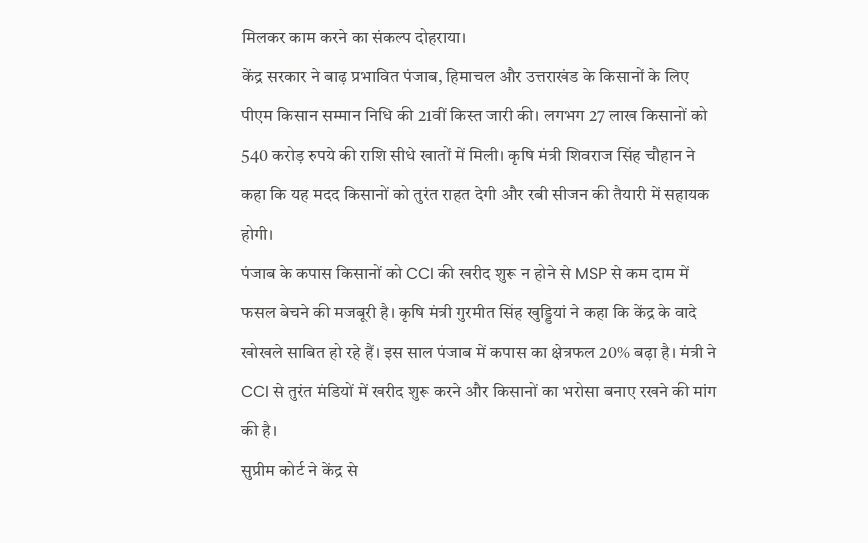मिलकर काम करने का संकल्प दोहराया।
केंद्र सरकार ने बाढ़ प्रभावित पंजाब, हिमाचल और उत्तराखंड के किसानों के लिए पीएम किसान सम्मान निधि की 21वीं किस्त जारी की। लगभग 27 लाख किसानों को 540 करोड़ रुपये की राशि सीधे खातों में मिली। कृषि मंत्री शिवराज सिंह चौहान ने कहा कि यह मदद किसानों को तुरंत राहत देगी और रबी सीजन की तैयारी में सहायक होगी।
पंजाब के कपास किसानों को CCI की खरीद शुरू न होने से MSP से कम दाम में फसल बेचने की मजबूरी है। कृषि मंत्री गुरमीत सिंह खुड्डियां ने कहा कि केंद्र के वादे खोखले साबित हो रहे हैं। इस साल पंजाब में कपास का क्षेत्रफल 20% बढ़ा है। मंत्री ने CCI से तुरंत मंडियों में खरीद शुरू करने और किसानों का भरोसा बनाए रखने की मांग की है।
सुप्रीम कोर्ट ने केंद्र से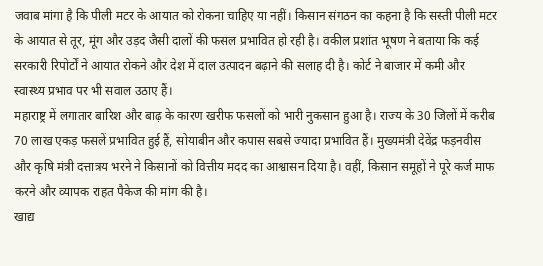जवाब मांगा है कि पीली मटर के आयात को रोकना चाहिए या नहीं। किसान संगठन का कहना है कि सस्ती पीली मटर के आयात से तूर, मूंग और उड़द जैसी दालों की फसल प्रभावित हो रही है। वकील प्रशांत भूषण ने बताया कि कई सरकारी रिपोर्टों ने आयात रोकने और देश में दाल उत्पादन बढ़ाने की सलाह दी है। कोर्ट ने बाजार में कमी और स्वास्थ्य प्रभाव पर भी सवाल उठाए हैं।
महाराष्ट्र में लगातार बारिश और बाढ़ के कारण खरीफ फसलों को भारी नुकसान हुआ है। राज्य के 30 जिलों में करीब 70 लाख एकड़ फसलें प्रभावित हुई हैं, सोयाबीन और कपास सबसे ज्यादा प्रभावित हैं। मुख्यमंत्री देवेंद्र फड़नवीस और कृषि मंत्री दत्तात्रय भरने ने किसानों को वित्तीय मदद का आश्वासन दिया है। वहीं, किसान समूहों ने पूरे कर्ज माफ करने और व्यापक राहत पैकेज की मांग की है।
खाद्य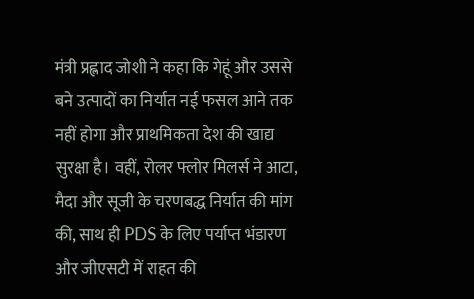मंत्री प्रह्लाद जोशी ने कहा कि गेहूं और उससे बने उत्पादों का निर्यात नई फसल आने तक नहीं होगा और प्राथमिकता देश की खाद्य सुरक्षा है। वहीं, रोलर फ्लोर मिलर्स ने आटा, मैदा और सूजी के चरणबद्ध निर्यात की मांग की, साथ ही PDS के लिए पर्याप्त भंडारण और जीएसटी में राहत की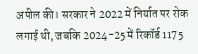अपील की। सरकार ने 2022 में निर्यात पर रोक लगाई थी, जबकि 2024-25 में रिकॉर्ड 1175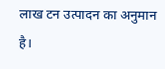लाख टन उत्पादन का अनुमान है।